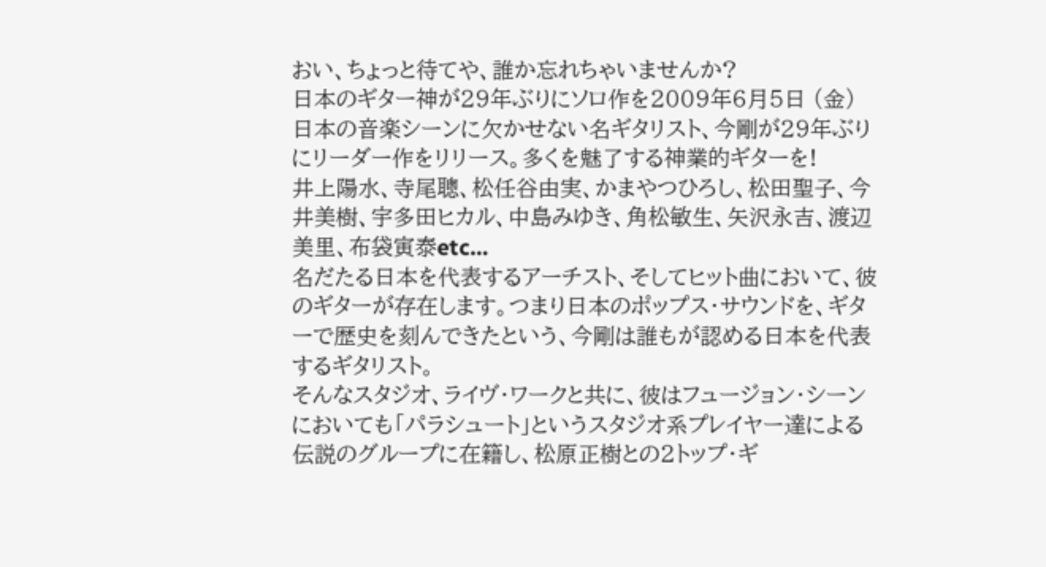おい、ちょっと待てや、誰か忘れちゃいませんか?
日本のギター神が29年ぶりにソロ作を2009年6月5日 (金)
日本の音楽シーンに欠かせない名ギタリスト、今剛が29年ぶりにリーダー作をリリース。多くを魅了する神業的ギターを!
井上陽水、寺尾聰、松任谷由実、かまやつひろし、松田聖子、今井美樹、宇多田ヒカル、中島みゆき、角松敏生、矢沢永吉、渡辺美里、布袋寅泰etc…
名だたる日本を代表するアーチスト、そしてヒット曲において、彼のギターが存在します。つまり日本のポップス・サウンドを、ギターで歴史を刻んできたという、今剛は誰もが認める日本を代表するギタリスト。
そんなスタジオ、ライヴ・ワークと共に、彼はフュージョン・シーンにおいても「パラシュート」というスタジオ系プレイヤー達による伝説のグループに在籍し、松原正樹との2トップ・ギ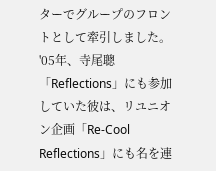ターでグループのフロントとして牽引しました。
'05年、寺尾聰「Reflections」にも参加していた彼は、リユニオン企画「Re-Cool Reflections」にも名を連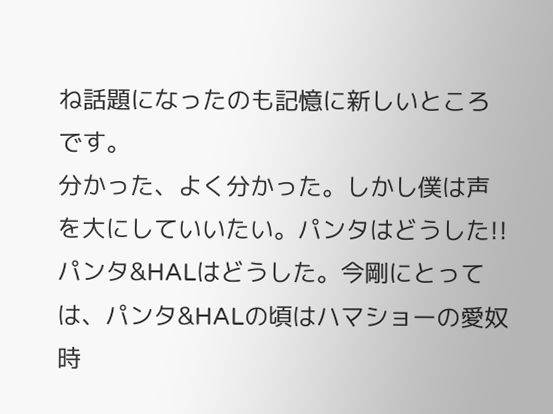ね話題になったのも記憶に新しいところです。
分かった、よく分かった。しかし僕は声を大にしていいたい。パンタはどうした!!パンタ&HALはどうした。今剛にとっては、パンタ&HALの頃はハマショーの愛奴時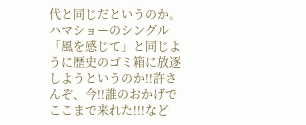代と同じだというのか。ハマショーのシングル「風を感じて」と同じように歴史のゴミ箱に放逐しようというのか!!許さんぞ、今!!誰のおかげでここまで来れた!!!など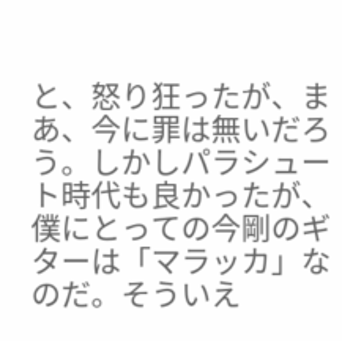と、怒り狂ったが、まあ、今に罪は無いだろう。しかしパラシュート時代も良かったが、僕にとっての今剛のギターは「マラッカ」なのだ。そういえ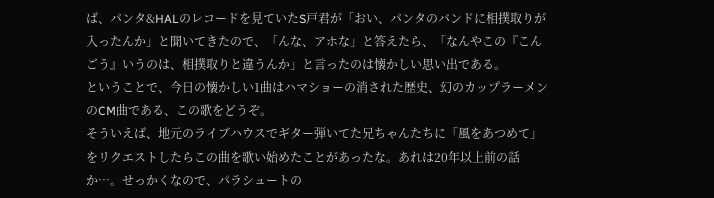ば、パンタ&HALのレコードを見ていたS戸君が「おい、パンタのバンドに相撲取りが入ったんか」と聞いてきたので、「んな、アホな」と答えたら、「なんやこの『こんごう』いうのは、相撲取りと違うんか」と言ったのは懐かしい思い出である。
ということで、今日の懐かしい1曲はハマショーの消された歴史、幻のカップラーメンのCM曲である、この歌をどうぞ。
そういえば、地元のライブハウスでギター弾いてた兄ちゃんたちに「風をあつめて」をリクエストしたらこの曲を歌い始めたことがあったな。あれは20年以上前の話か…。せっかくなので、パラシュートの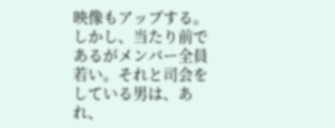映像もアップする。しかし、当たり前であるがメンバー全員若い。それと司会をしている男は、あれ、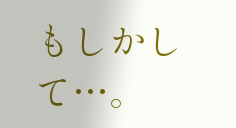もしかして…。